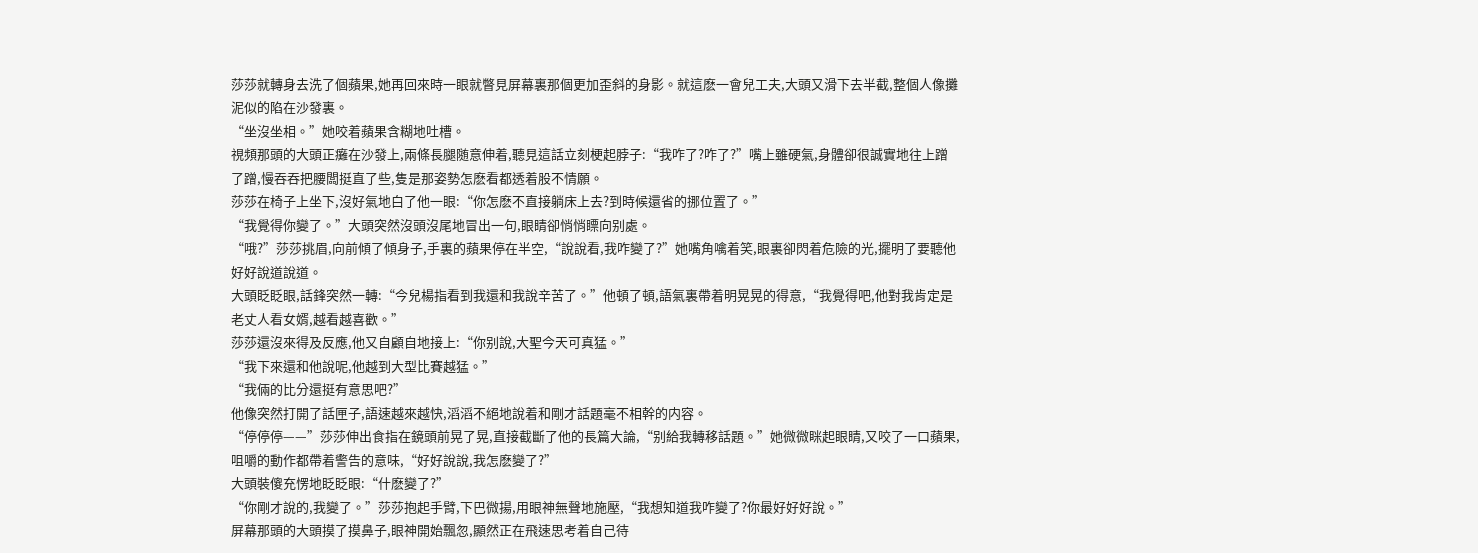莎莎就轉身去洗了個蘋果,她再回來時一眼就瞥見屏幕裏那個更加歪斜的身影。就這麽一會兒工夫,大頭又滑下去半截,整個人像攤泥似的陷在沙發裏。
“坐沒坐相。”她咬着蘋果含糊地吐槽。
視頻那頭的大頭正癱在沙發上,兩條長腿随意伸着,聽見這話立刻梗起脖子:“我咋了?咋了?”嘴上雖硬氣,身體卻很誠實地往上蹭了蹭,慢吞吞把腰闆挺直了些,隻是那姿勢怎麽看都透着股不情願。
莎莎在椅子上坐下,沒好氣地白了他一眼:“你怎麽不直接躺床上去?到時候還省的挪位置了。”
“我覺得你變了。”大頭突然沒頭沒尾地冒出一句,眼睛卻悄悄瞟向别處。
“哦?”莎莎挑眉,向前傾了傾身子,手裏的蘋果停在半空,“說說看,我咋變了?”她嘴角噙着笑,眼裏卻閃着危險的光,擺明了要聽他好好說道說道。
大頭眨眨眼,話鋒突然一轉:“今兒楊指看到我還和我說辛苦了。”他頓了頓,語氣裏帶着明晃晃的得意,“我覺得吧,他對我肯定是老丈人看女婿,越看越喜歡。”
莎莎還沒來得及反應,他又自顧自地接上:“你别說,大聖今天可真猛。”
“我下來還和他說呢,他越到大型比賽越猛。”
“我倆的比分還挺有意思吧?”
他像突然打開了話匣子,語速越來越快,滔滔不絕地說着和剛才話題毫不相幹的内容。
“停停停——”莎莎伸出食指在鏡頭前晃了晃,直接截斷了他的長篇大論,“别給我轉移話題。”她微微眯起眼睛,又咬了一口蘋果,咀嚼的動作都帶着警告的意味,“好好說說,我怎麽變了?”
大頭裝傻充愣地眨眨眼:“什麽變了?”
“你剛才說的,我變了。”莎莎抱起手臂,下巴微揚,用眼神無聲地施壓,“我想知道我咋變了?你最好好好說。”
屏幕那頭的大頭摸了摸鼻子,眼神開始飄忽,顯然正在飛速思考着自己待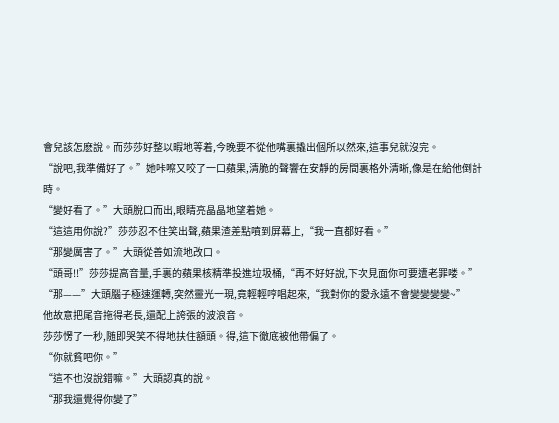會兒該怎麽說。而莎莎好整以暇地等着,今晚要不從他嘴裏撬出個所以然來,這事兒就沒完。
“說吧,我準備好了。”她咔嚓又咬了一口蘋果,清脆的聲響在安靜的房間裏格外清晰,像是在給他倒計時。
“變好看了。”大頭脫口而出,眼睛亮晶晶地望着她。
“這這用你說?”莎莎忍不住笑出聲,蘋果渣差點噴到屏幕上,“我一直都好看。”
“那變厲害了。”大頭從善如流地改口。
“頭哥!!”莎莎提高音量,手裏的蘋果核精準投進垃圾桶,“再不好好說,下次見面你可要遭老罪喽。”
“那——”大頭腦子極速運轉,突然靈光一現,竟輕輕哼唱起來,“我對你的愛永遠不會變變變變~”
他故意把尾音拖得老長,還配上誇張的波浪音。
莎莎愣了一秒,随即哭笑不得地扶住額頭。得,這下徹底被他帶偏了。
“你就貧吧你。”
“這不也沒說錯嘛。”大頭認真的說。
“那我還覺得你變了”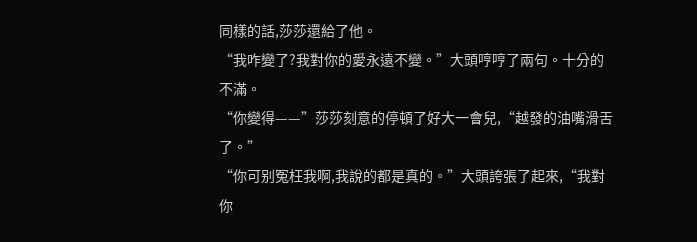同樣的話,莎莎還給了他。
“我咋變了?我對你的愛永遠不變。”大頭哼哼了兩句。十分的不滿。
“你變得——”莎莎刻意的停頓了好大一會兒,“越發的油嘴滑舌了。”
“你可别冤枉我啊,我說的都是真的。”大頭誇張了起來,“我對你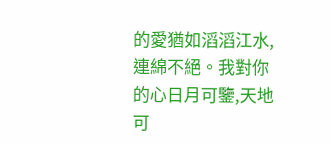的愛猶如滔滔江水,連綿不絕。我對你的心日月可鑒,天地可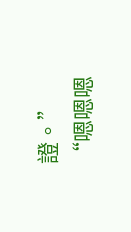證。”
“嗯嗯嗯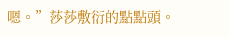嗯。”莎莎敷衍的點點頭。